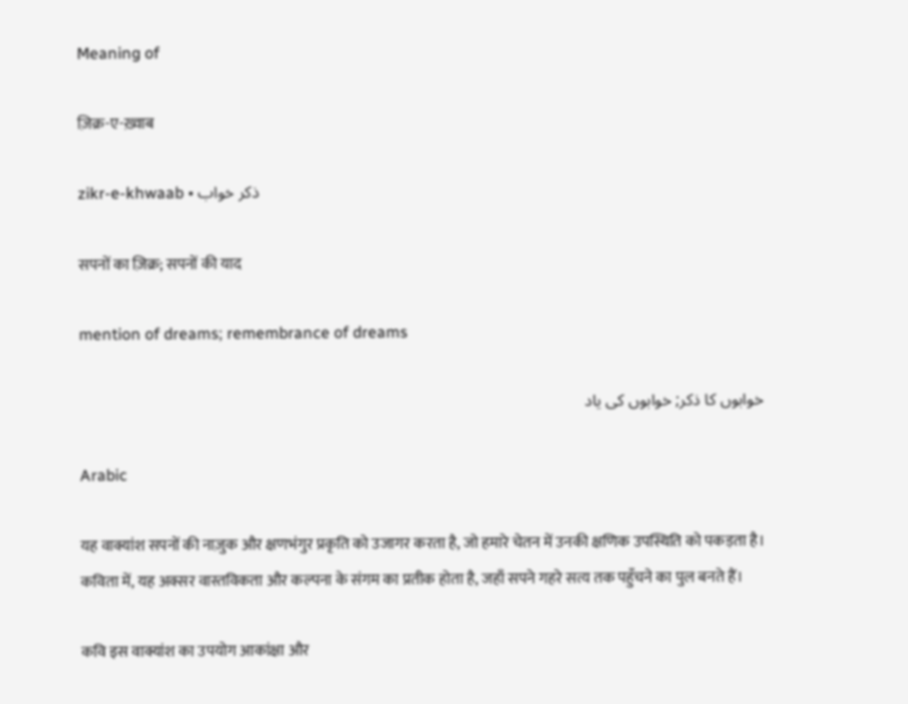Meaning of

ज़िक्र-ए-ख़्वाब

zikr-e-khwaab • ذکر خواب

सपनों का ज़िक्र; सपनों की याद

mention of dreams; remembrance of dreams

خوابوں کا ذکر; خوابوں کی یاد

Arabic

यह वाक्यांश सपनों की नाज़ुक और क्षणभंगुर प्रकृति को उजागर करता है, जो हमारे चेतन में उनकी क्षणिक उपस्थिति को पकड़ता है। कविता में, यह अक्सर वास्तविकता और कल्पना के संगम का प्रतीक होता है, जहाँ सपने गहरे सत्य तक पहुँचने का पुल बनते हैं।

कवि इस वाक्यांश का उपयोग आकांक्षा और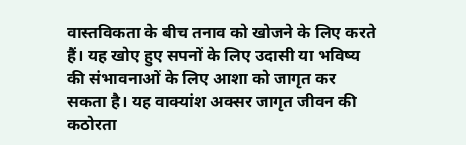वास्तविकता के बीच तनाव को खोजने के लिए करते हैं। यह खोए हुए सपनों के लिए उदासी या भविष्य की संभावनाओं के लिए आशा को जागृत कर सकता है। यह वाक्यांश अक्सर जागृत जीवन की कठोरता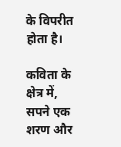के विपरीत होता है।

कविता के क्षेत्र में, सपने एक शरण और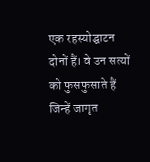एक रहस्योद्घाटन दोनों हैं। वे उन सत्यों को फुसफुसाते हैं जिन्हें जागृत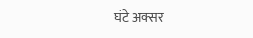घंटे अक्सर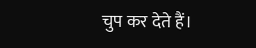चुप कर देते हैं।